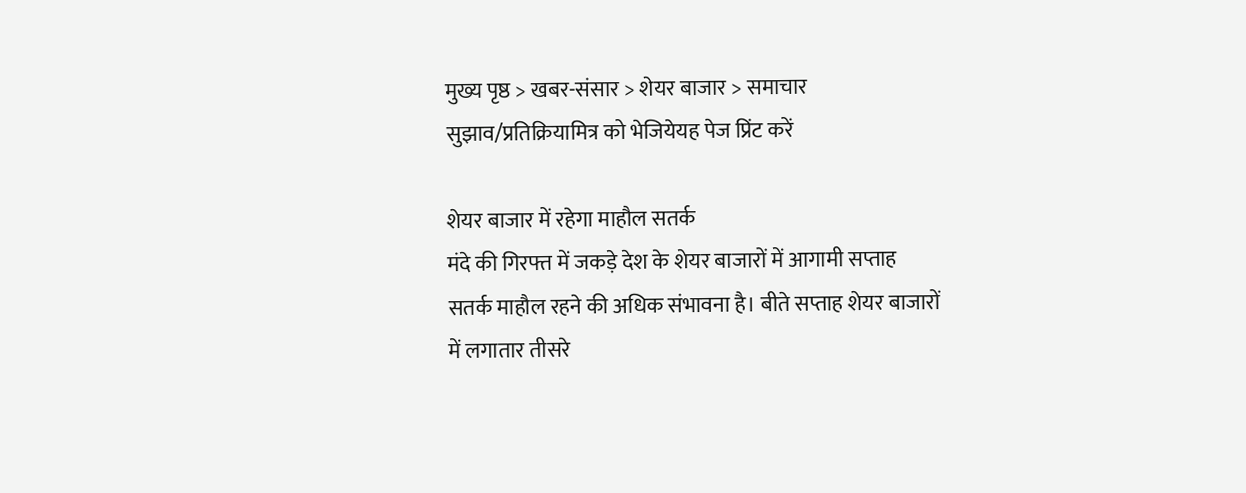मुख्य पृष्ठ > खबर-संसार > शेयर बाजार > समाचार
सुझाव/प्रतिक्रियामित्र को भेजियेयह पेज प्रिंट करें

शेयर बाजार में रहेगा माहौल सतर्क
मंदे की गिरफ्त में जकड़े देश के शेयर बाजारों में आगामी सप्ताह सतर्क माहौल रहने की अधिक संभावना है। बीते सप्ताह शेयर बाजारों में लगातार तीसरे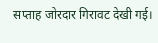सप्ताह जोरदार गिरावट देखी गई।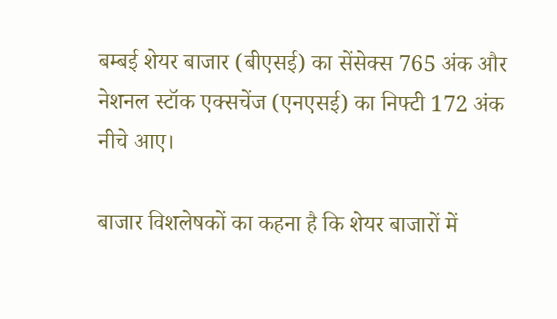बम्बई शेयर बाजार (बीएसई) का सेंसेक्स 765 अंक और नेशनल स्टॉक एक्सचेंज (एनएसई) का निफ्टी 172 अंक नीचे आए।

बाजार विशलेषकों का कहना है कि शेयर बाजारों में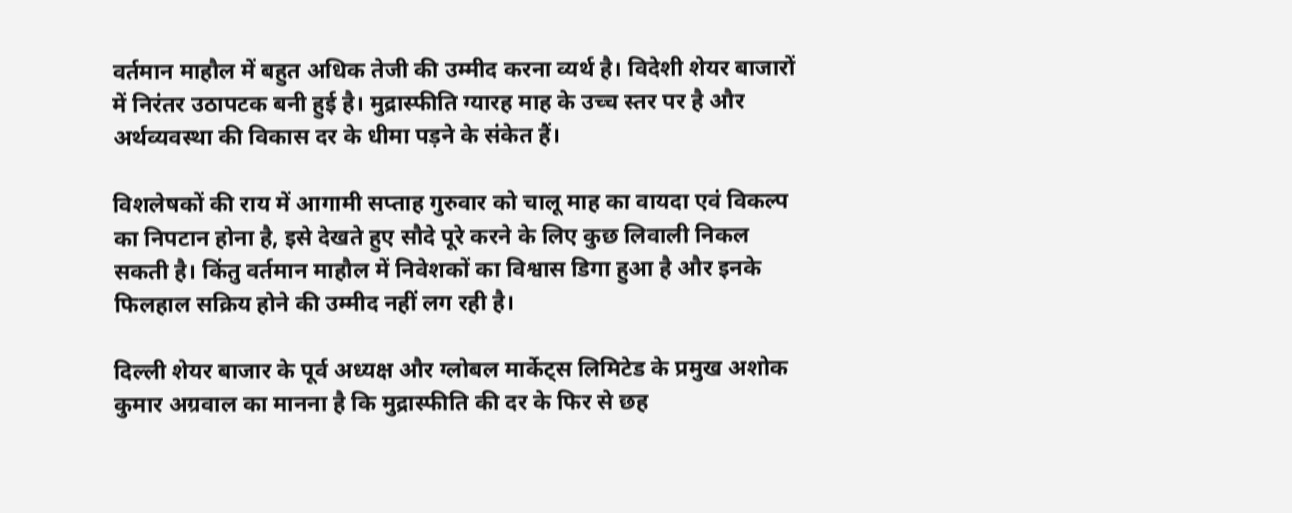वर्तमान माहौल में बहुत अधिक तेजी की उम्मीद करना व्यर्थ है। विदेशी शेयर बाजारों में निरंतर उठापटक बनी हुई है। मुद्रास्फीति ग्यारह माह के उच्च स्तर पर है और अर्थव्यवस्था की विकास दर के धीमा पड़ने के संकेत हैं।

विशलेषकों की राय में आगामी सप्ताह गुरुवार को चालू माह का वायदा एवं विकल्प का निपटान होना है, इसे देखते हुए सौदे पूरे करने के लिए कुछ लिवाली निकल सकती है। किंतु वर्तमान माहौल में निवेशकों का विश्वास डिगा हुआ है और इनके फिलहाल सक्रिय होने की उम्मीद नहीं लग रही है।

दिल्ली शेयर बाजार के पूर्व अध्यक्ष और ग्लोबल मार्केट्स लिमिटेड के प्रमुख अशोक कुमार अग्रवाल का मानना है कि मुद्रास्फीति की दर के फिर से छह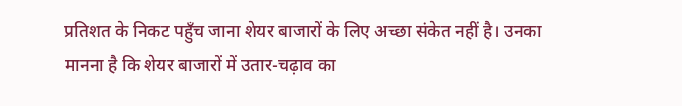प्रतिशत के निकट पहुँच जाना शेयर बाजारों के लिए अच्छा संकेत नहीं है। उनका मानना है कि शेयर बाजारों में उतार-चढ़ाव का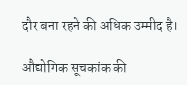दौर बना रहने की अधिक उम्मीद है।

औद्योगिक सूचकांक की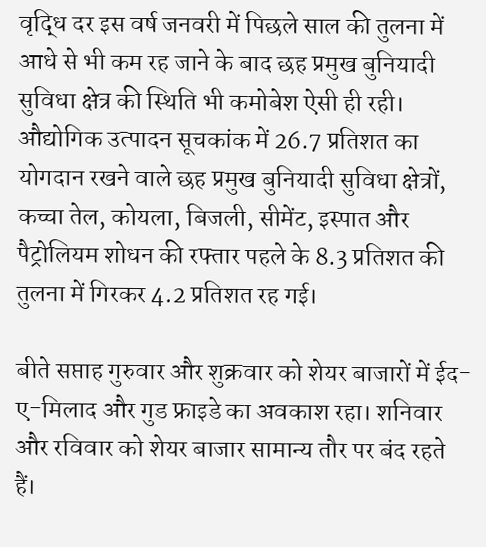वृद्धि दर इस वर्ष जनवरी में पिछले साल की तुलना में आधे से भी कम रह जाने के बाद छह प्रमुख बुनियादी सुविधा क्षेत्र की स्थिति भी कमोबेश ऐसी ही रही। औद्योगिक उत्पादन सूचकांक में 26.7 प्रतिशत का योगदान रखने वाले छह प्रमुख बुनियादी सुविधा क्षेत्रों, कच्चा तेल, कोयला, बिजली, सीमेंट, इस्पात और पैट्रोलियम शोधन की रफ्तार पहले के 8.3 प्रतिशत की तुलना में गिरकर 4.2 प्रतिशत रह गई।

बीते सप्ताह गुरुवार और शुक्रवार को शेयर बाजारों में ईद-ए-मिलाद और गुड फ्राइडे का अवकाश रहा। शनिवार और रविवार को शेयर बाजार सामान्य तौर पर बंद रहते हैं।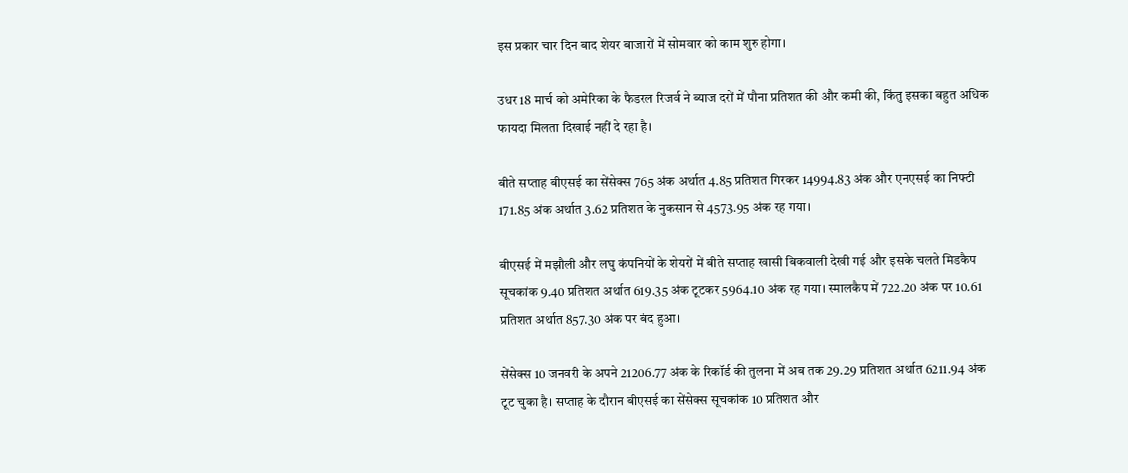इस प्रकार चार दिन बाद शेयर बाजारों में सोमवार को काम शुरु होगा।

उधर 18 मार्च को अमेरिका के फैडरल रिजर्व ने ब्याज दरों में पौना प्रतिशत की और कमी की, किंतु इसका बहुत अधिक फायदा मिलता दिखाई नहीं दे रहा है।

बीते सप्ताह बीएसई का सेंसेक्स 765 अंक अर्थात 4.85 प्रतिशत गिरकर 14994.83 अंक और एनएसई का निफ्टी 171.85 अंक अर्थात 3.62 प्रतिशत के नुकसान से 4573.95 अंक रह गया।

बीएसई में मझौली और लघु कंपनियों के शेयरों में बीते सप्ताह खासी बिकवाली देखी गई और इसके चलते मिडकैप सूचकांक 9.40 प्रतिशत अर्थात 619.35 अंक टूटकर 5964.10 अंक रह गया। स्मालकैप में 722.20 अंक पर 10.61 प्रतिशत अर्थात 857.30 अंक पर बंद हुआ।

सेंसेक्स 10 जनवरी के अपने 21206.77 अंक के रिकॉर्ड की तुलना में अब तक 29.29 प्रतिशत अर्थात 6211.94 अंक टूट चुका है। सप्ताह के दौरान बीएसई का सेंसेक्स सूचकांक 10 प्रतिशत और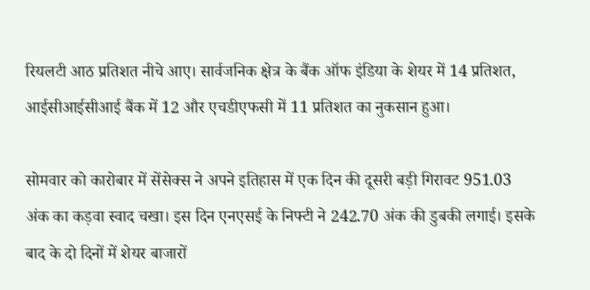रियलटी आठ प्रतिशत नीचे आए। सार्वजनिक क्षेत्र के बैंक ऑफ इंडिया के शेयर में 14 प्रतिशत, आईसीआईसीआई बैंक में 12 और एचडीएफसी में 11 प्रतिशत का नुकसान हुआ।

सोमवार को कारोबार में सेंसेक्स ने अपने इतिहास में एक दिन की दूसरी बड़ी गिरावट 951.03 अंक का कड़वा स्वाद चखा। इस दिन एनएसई के निफ्टी ने 242.70 अंक की डुबकी लगाई। इसके बाद के दो दिनों में शेयर बाजारों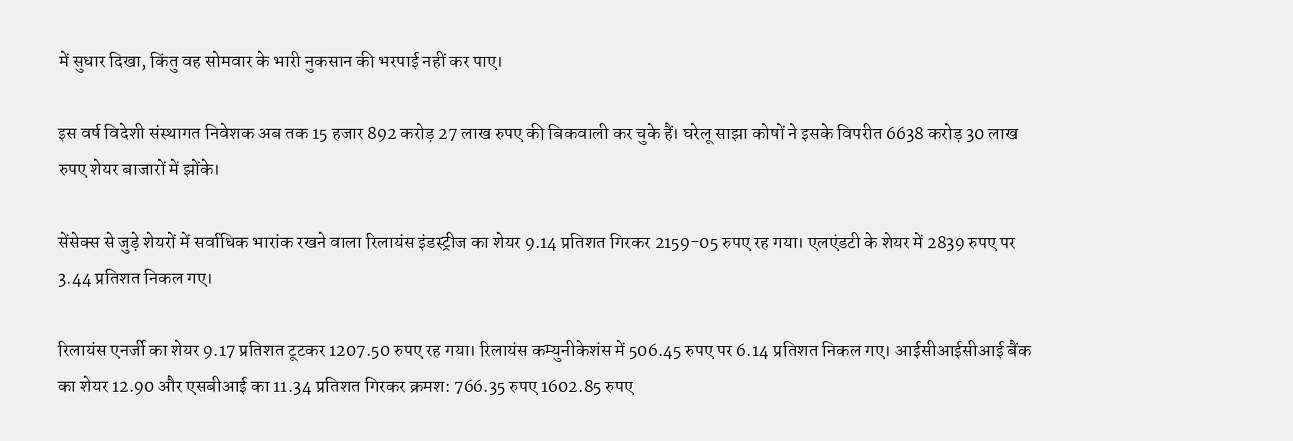में सुधार दिखा, किंतु वह सोमवार के भारी नुकसान की भरपाई नहीं कर पाए।

इस वर्ष विदेशी संस्थागत निवेशक अब तक 15 हजार 892 करोड़ 27 लाख रुपए की बिकवाली कर चुके हैं। घरेलू साझा कोषों ने इसके विपरीत 6638 करोड़ 30 लाख रुपए शेयर बाजारों में झोंके।

सेंसेक्स से जुड़े शेयरों में सर्वाधिक भारांक रखने वाला रिलायंस इंडस्ट्रीज का शेयर 9.14 प्रतिशत गिरकर 2159-05 रुपए रह गया। एलएंडटी के शेयर में 2839 रुपए पर 3.44 प्रतिशत निकल गए।

रिलायंस एनर्जी का शेयर 9.17 प्रतिशत टूटकर 1207.50 रुपए रह गया। रिलायंस कम्युनीकेशंस में 506.45 रुपए पर 6.14 प्रतिशत निकल गए। आईसीआईसीआई बैंक का शेयर 12.90 और एसबीआई का 11.34 प्रतिशत गिरकर क्रमश: 766.35 रुपए 1602.85 रुपए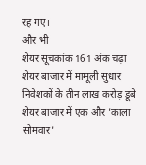रह गए।
और भी
शेयर सूचकांक 161 अंक चढ़ा
शेयर बाजार में मामूली सुधार
निवेशकों के तीन लाख करोड़ डूबे
शेयर बाजार में एक और 'काला सोमवार'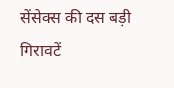सेंसेक्स की दस बड़ी गिरावटें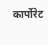कार्पोरेट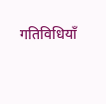गतिविधियाँ